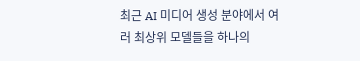최근 AI 미디어 생성 분야에서 여러 최상위 모델들을 하나의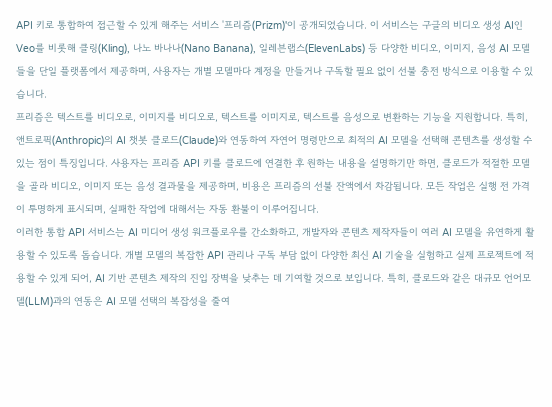API 키로 통합하여 접근할 수 있게 해주는 서비스 '프리즘(Prizm)'이 공개되었습니다. 이 서비스는 구글의 비디오 생성 AI인 Veo를 비롯해 클링(Kling), 나노 바나나(Nano Banana), 일레븐랩스(ElevenLabs) 등 다양한 비디오, 이미지, 음성 AI 모델들을 단일 플랫폼에서 제공하며, 사용자는 개별 모델마다 계정을 만들거나 구독할 필요 없이 선불 충전 방식으로 이용할 수 있습니다.
프리즘은 텍스트를 비디오로, 이미지를 비디오로, 텍스트를 이미지로, 텍스트를 음성으로 변환하는 기능을 지원합니다. 특히, 앤트로픽(Anthropic)의 AI 챗봇 클로드(Claude)와 연동하여 자연어 명령만으로 최적의 AI 모델을 선택해 콘텐츠를 생성할 수 있는 점이 특징입니다. 사용자는 프리즘 API 키를 클로드에 연결한 후 원하는 내용을 설명하기만 하면, 클로드가 적절한 모델을 골라 비디오, 이미지 또는 음성 결과물을 제공하며, 비용은 프리즘의 선불 잔액에서 차감됩니다. 모든 작업은 실행 전 가격이 투명하게 표시되며, 실패한 작업에 대해서는 자동 환불이 이루어집니다.
이러한 통합 API 서비스는 AI 미디어 생성 워크플로우를 간소화하고, 개발자와 콘텐츠 제작자들이 여러 AI 모델을 유연하게 활용할 수 있도록 돕습니다. 개별 모델의 복잡한 API 관리나 구독 부담 없이 다양한 최신 AI 기술을 실험하고 실제 프로젝트에 적용할 수 있게 되어, AI 기반 콘텐츠 제작의 진입 장벽을 낮추는 데 기여할 것으로 보입니다. 특히, 클로드와 같은 대규모 언어모델(LLM)과의 연동은 AI 모델 선택의 복잡성을 줄여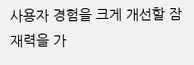사용자 경험을 크게 개선할 잠재력을 가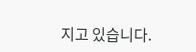지고 있습니다.